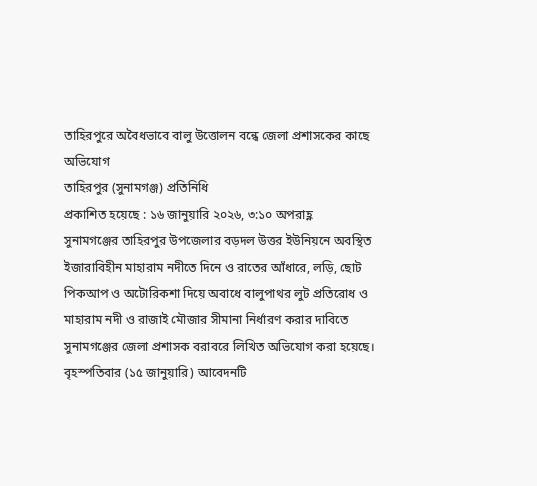তাহিরপুরে অবৈধভাবে বালু উত্তোলন বন্ধে জেলা প্রশাসকের কাছে অভিযোগ
তাহিরপুর (সুনামগঞ্জ) প্রতিনিধি
প্রকাশিত হয়েছে : ১৬ জানুয়ারি ২০২৬, ৩:১০ অপরাহ্ণ
সুনামগঞ্জের তাহিরপুর উপজেলার বড়দল উত্তর ইউনিয়নে অবস্থিত ইজারাবিহীন মাহারাম নদীতে দিনে ও রাতের আঁধারে, লড়ি, ছোট পিকআপ ও অটোরিকশা দিয়ে অবাধে বালুপাথর লুট প্রতিরোধ ও মাহারাম নদী ও রাজাই মৌজার সীমানা নির্ধারণ করার দাবিতে সুনামগঞ্জের জেলা প্রশাসক বরাবরে লিখিত অভিযোগ করা হয়েছে।
বৃহস্পতিবার (১৫ জানুয়ারি) আবেদনটি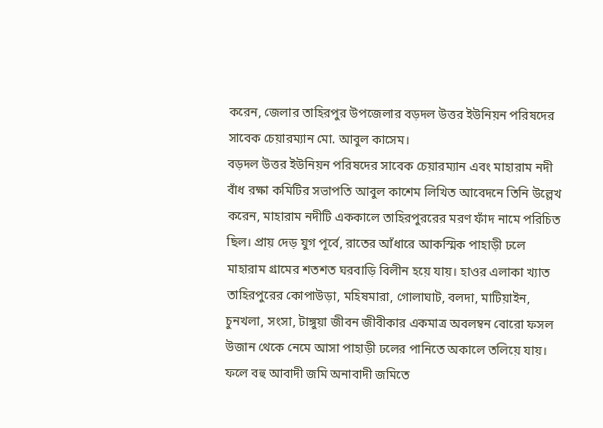করেন, জেলার তাহিরপুর উপজেলার বড়দল উত্তর ইউনিয়ন পরিষদের সাবেক চেয়ারম্যান মো. আবুল কাসেম।
বড়দল উত্তর ইউনিয়ন পরিষদের সাবেক চেয়ারম্যান এবং মাহারাম নদী বাঁধ রক্ষা কমিটির সভাপতি আবুল কাশেম লিখিত আবেদনে তিনি উল্লেখ করেন, মাহারাম নদীটি এককালে তাহিরপুররের মরণ ফাঁদ নামে পরিচিত ছিল। প্রায় দেড় যুগ পূর্বে, রাতের আঁধারে আকস্মিক পাহাড়ী ঢলে মাহারাম গ্রামের শতশত ঘরবাড়ি বিলীন হয়ে যায়। হাওর এলাকা খ্যাত তাহিরপুরের কোপাউড়া, মহিষমারা, গোলাঘাট, বলদা, মাটিয়াইন, চুনখলা, সংসা, টাঙ্গুয়া জীবন জীবীকার একমাত্র অবলম্বন বোরো ফসল উজান থেকে নেমে আসা পাহাড়ী ঢলের পানিতে অকালে তলিয়ে যায়। ফলে বহু আবাদী জমি অনাবাদী জমিতে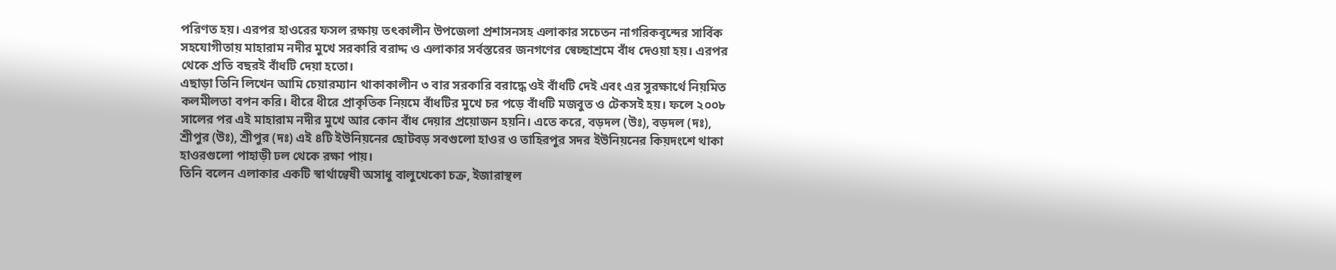পরিণত হয়। এরপর হাওরের ফসল রক্ষায় তৎকালীন উপজেলা প্রশাসনসহ এলাকার সচেতন নাগরিকবৃন্দের সার্বিক সহযোগীতায় মাহারাম নদীর মুখে সরকারি বরাদ্দ ও এলাকার সর্বস্তরের জনগণের স্বেচ্ছাশ্রমে বাঁধ দেওয়া হয়। এরপর থেকে প্রতি বছরই বাঁধটি দেয়া হতো।
এছাড়া তিনি লিখেন আমি চেয়ারম্যান থাকাকালীন ৩ বার সরকারি বরাদ্ধে ওই বাঁধটি দেই এবং এর সুরক্ষার্থে নিয়মিত কলমীলতা বপন করি। ধীরে ধীরে প্রাকৃতিক নিয়মে বাঁধটির মুখে চর পড়ে বাঁধটি মজবুত ও টেকসই হয়। ফলে ২০০৮ সালের পর এই মাহারাম নদীর মুখে আর কোন বাঁধ দেয়ার প্রয়োজন হয়নি। এতে করে, বড়দল (উঃ), বড়দল (দঃ), শ্রীপুর (উঃ), শ্রীপুর (দঃ) এই ৪টি ইউনিয়নের ছোটবড় সবগুলো হাওর ও তাহিরপুর সদর ইউনিয়নের কিয়দংশে থাকা হাওরগুলো পাহাড়ী ঢল থেকে রক্ষা পায়।
তিনি বলেন এলাকার একটি স্বার্থান্বেষী অসাধু বালুখেকো চক্র, ইজারাস্থল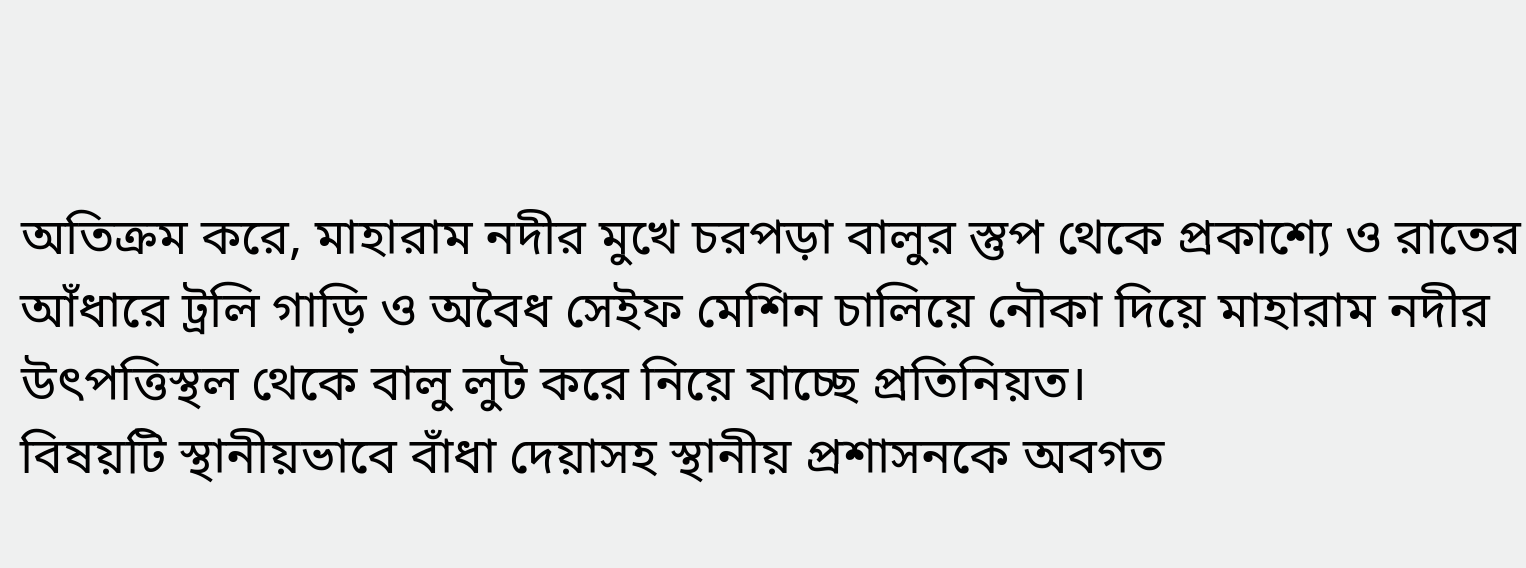অতিক্রম করে, মাহারাম নদীর মুখে চরপড়া বালুর স্তুপ থেকে প্রকাশ্যে ও রাতের আঁধারে ট্রলি গাড়ি ও অবৈধ সেইফ মেশিন চালিয়ে নৌকা দিয়ে মাহারাম নদীর উৎপত্তিস্থল থেকে বালু লুট করে নিয়ে যাচ্ছে প্রতিনিয়ত।
বিষয়টি স্থানীয়ভাবে বাঁধা দেয়াসহ স্থানীয় প্রশাসনকে অবগত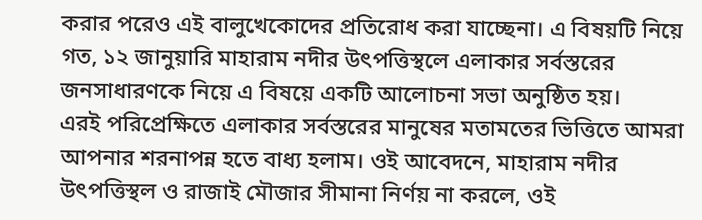করার পরেও এই বালুখেকোদের প্রতিরোধ করা যাচ্ছেনা। এ বিষয়টি নিয়ে গত, ১২ জানুয়ারি মাহারাম নদীর উৎপত্তিস্থলে এলাকার সর্বস্তরের জনসাধারণকে নিয়ে এ বিষয়ে একটি আলোচনা সভা অনুষ্ঠিত হয়।
এরই পরিপ্রেক্ষিতে এলাকার সর্বস্তরের মানুষের মতামতের ভিত্তিতে আমরা আপনার শরনাপন্ন হতে বাধ্য হলাম। ওই আবেদনে, মাহারাম নদীর উৎপত্তিস্থল ও রাজাই মৌজার সীমানা নির্ণয় না করলে, ওই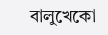বালুখেকো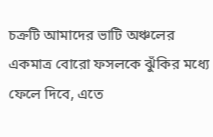চক্রটি আমাদের ভাটি অঞ্চলের একমাত্র বোরো ফসলকে ঝুঁকির মধ্যে ফেলে দিবে, এতে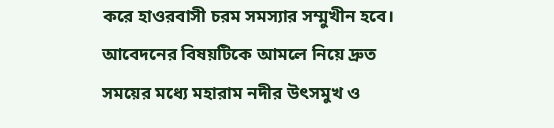করে হাওরবাসী চরম সমস্যার সম্মুখীন হবে।
আবেদনের বিষয়টিকে আমলে নিয়ে দ্রুত সময়ের মধ্যে মহারাম নদীর উৎসমুখ ও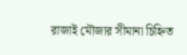রাজাই মৌজার সীমানা চিহ্নিত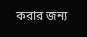করার জন্য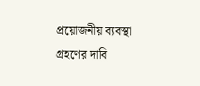প্রয়োজনীয় ব্যবস্থা গ্রহণের দাবি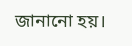জানানো হয়।